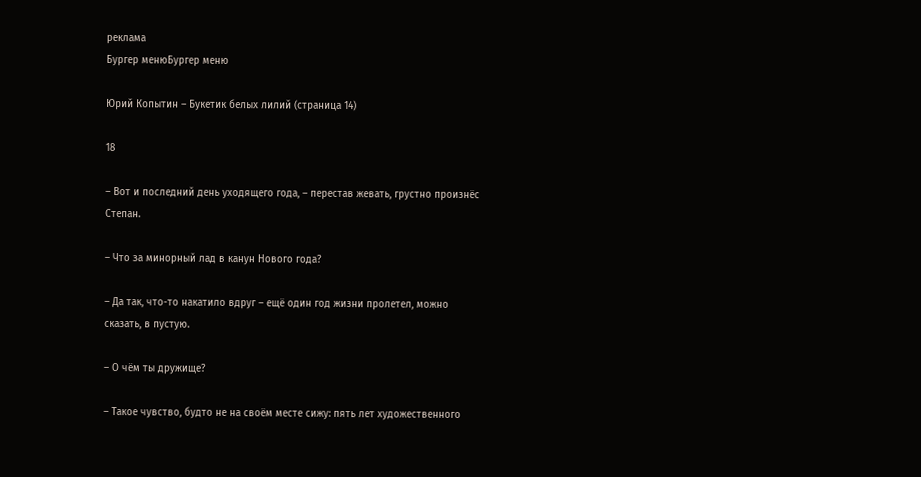реклама
Бургер менюБургер меню

Юрий Копытин – Букетик белых лилий (страница 14)

18

– Вот и последний день уходящего года, – перестав жевать, грустно произнёс Степан.

– Что за минорный лад в канун Нового года?

– Да так, что-то накатило вдруг – ещё один год жизни пролетел, можно сказать, в пустую.

– О чём ты дружище?

– Такое чувство, будто не на своём месте сижу: пять лет художественного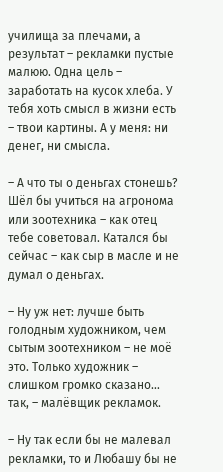училища за плечами, а результат – рекламки пустые малюю. Одна цель – заработать на кусок хлеба. У тебя хоть смысл в жизни есть – твои картины. А у меня: ни денег, ни смысла.

– А что ты о деньгах стонешь? Шёл бы учиться на агронома или зоотехника – как отец тебе советовал. Катался бы сейчас – как сыр в масле и не думал о деньгах.

– Ну уж нет: лучше быть голодным художником, чем сытым зоотехником – не моё это. Только художник – слишком громко сказано… так, – малёвщик рекламок.

– Ну так если бы не малевал рекламки, то и Любашу бы не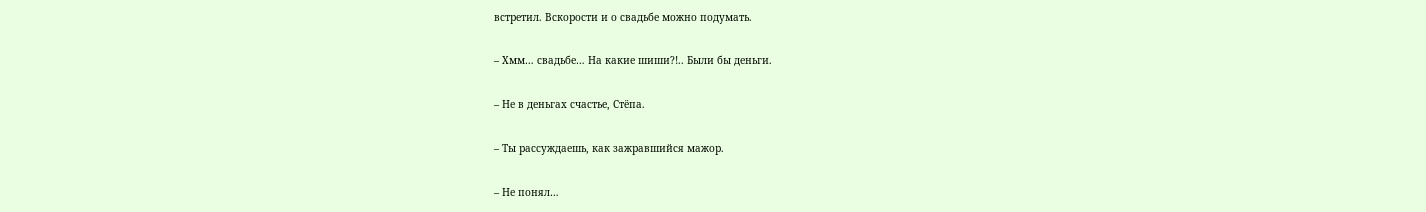встретил. Вскорости и о свадьбе можно подумать.

– Хмм… свадьбе… На какие шиши?!.. Были бы деньги.

– Не в деньгах счастье, Стёпа.

– Ты рассуждаешь, как зажравшийся мажор.

– Не понял…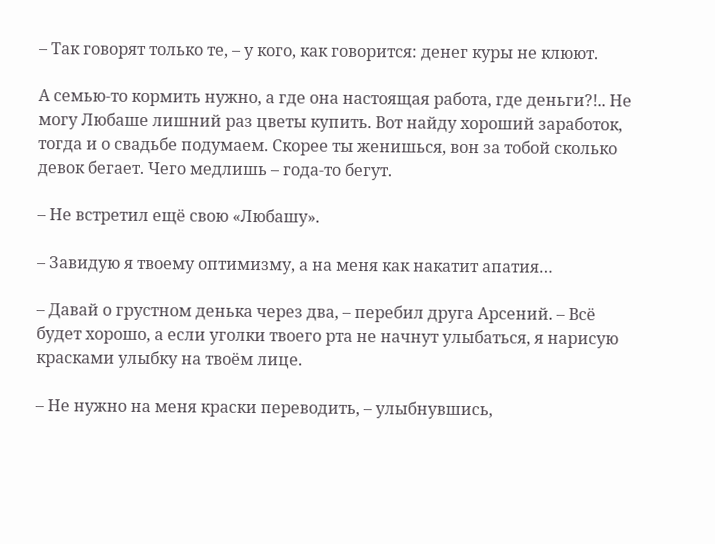– Так говорят только те, – у кого, как говорится: денег куры не клюют.

А семью-то кормить нужно, а где она настоящая работа, где деньги?!.. Не могу Любаше лишний раз цветы купить. Вот найду хороший заработок, тогда и о свадьбе подумаем. Скорее ты женишься, вон за тобой сколько девок бегает. Чего медлишь – года-то бегут.

– Не встретил ещё свою «Любашу».

– Завидую я твоему оптимизму, а на меня как накатит апатия…

– Давай о грустном денька через два, – перебил друга Арсений. – Всё будет хорошо, а если уголки твоего рта не начнут улыбаться, я нарисую красками улыбку на твоём лице.

– Не нужно на меня краски переводить, – улыбнувшись,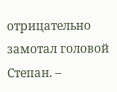отрицательно замотал головой Степан. –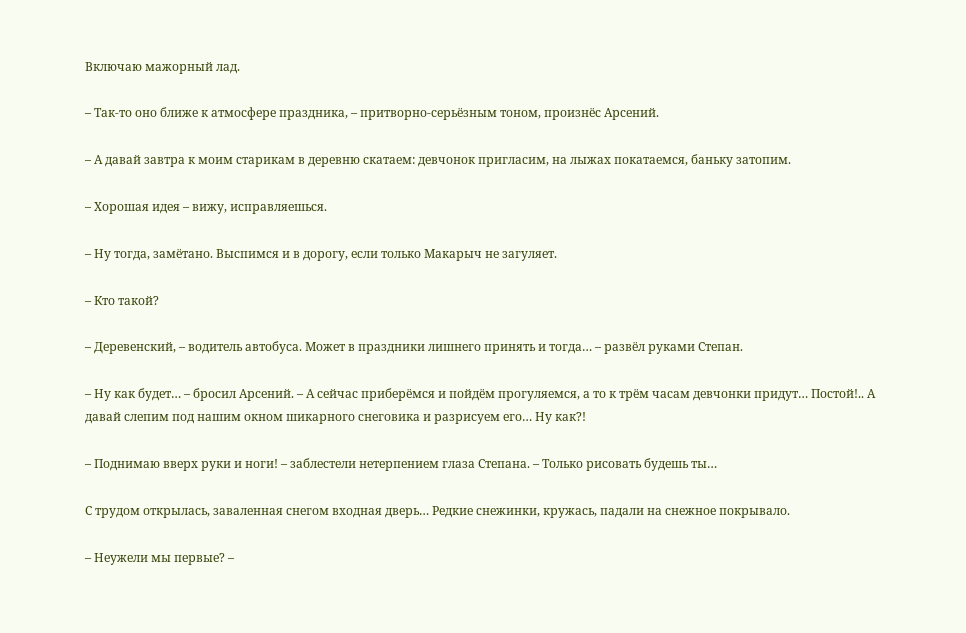Включаю мажорный лад.

– Так-то оно ближе к атмосфере праздника, – притворно-серьёзным тоном, произнёс Арсений.

– А давай завтра к моим старикам в деревню скатаем: девчонок пригласим, на лыжах покатаемся, баньку затопим.

– Хорошая идея – вижу, исправляешься.

– Ну тогда, замётано. Выспимся и в дорогу, если только Макарыч не загуляет.

– Кто такой?

– Деревенский, – водитель автобуса. Может в праздники лишнего принять и тогда… – развёл руками Степан.

– Ну как будет… – бросил Арсений. – А сейчас приберёмся и пойдём прогуляемся, а то к трём часам девчонки придут… Постой!.. А давай слепим под нашим окном шикарного снеговика и разрисуем его… Ну как?!

– Поднимаю вверх руки и ноги! – заблестели нетерпением глаза Степана. – Только рисовать будешь ты…

С трудом открылась, заваленная снегом входная дверь… Редкие снежинки, кружась, падали на снежное покрывало.

– Неужели мы первые? –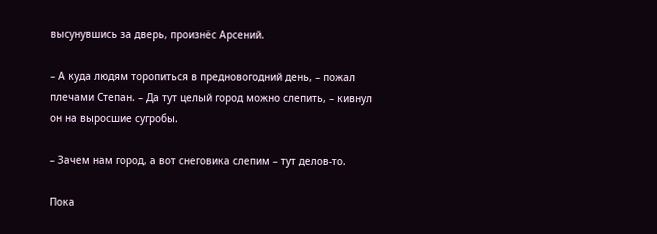высунувшись за дверь, произнёс Арсений.

– А куда людям торопиться в предновогодний день, – пожал плечами Степан. – Да тут целый город можно слепить, – кивнул он на выросшие сугробы.

– Зачем нам город, а вот снеговика слепим – тут делов-то.

Пока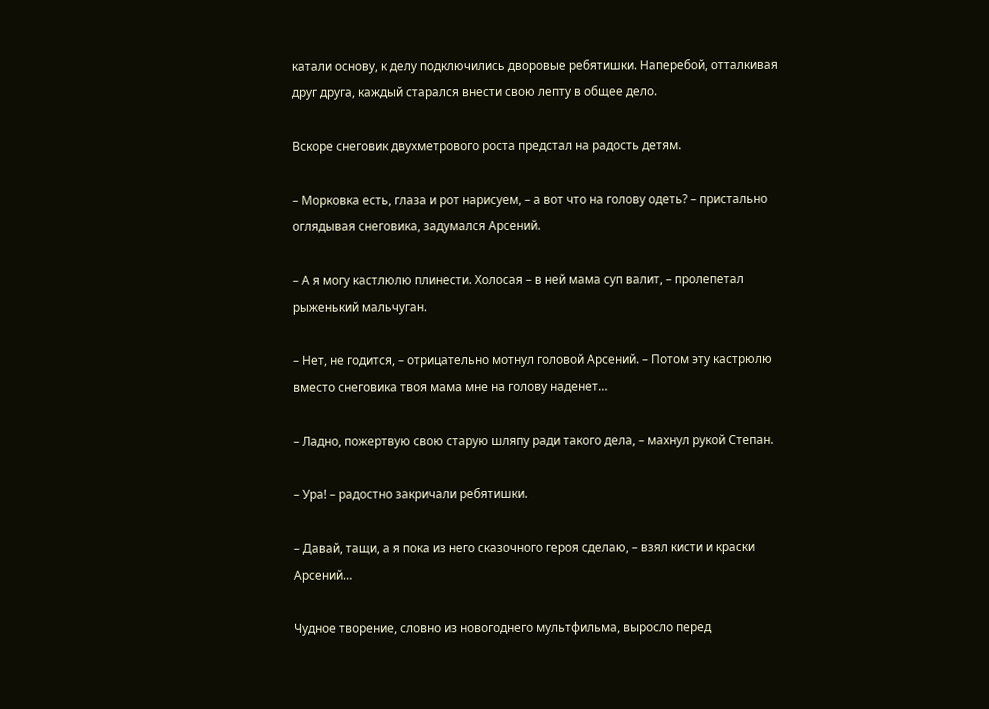катали основу, к делу подключились дворовые ребятишки. Наперебой, отталкивая друг друга, каждый старался внести свою лепту в общее дело.

Вскоре снеговик двухметрового роста предстал на радость детям.

– Морковка есть, глаза и рот нарисуем, – а вот что на голову одеть? – пристально оглядывая снеговика, задумался Арсений.

– А я могу кастлюлю плинести. Холосая – в ней мама суп валит, – пролепетал рыженький мальчуган.

– Нет, не годится, – отрицательно мотнул головой Арсений. – Потом эту кастрюлю вместо снеговика твоя мама мне на голову наденет…

– Ладно, пожертвую свою старую шляпу ради такого дела, – махнул рукой Степан.

– Ура! – радостно закричали ребятишки.

– Давай, тащи, а я пока из него сказочного героя сделаю, – взял кисти и краски Арсений…

Чудное творение, словно из новогоднего мультфильма, выросло перед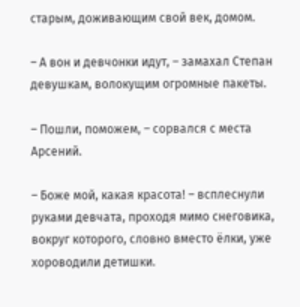старым, доживающим свой век, домом.

– А вон и девчонки идут, – замахал Степан девушкам, волокущим огромные пакеты.

– Пошли, поможем, – сорвался с места Арсений.

– Боже мой, какая красота! – всплеснули руками девчата, проходя мимо снеговика, вокруг которого, словно вместо ёлки, уже хороводили детишки.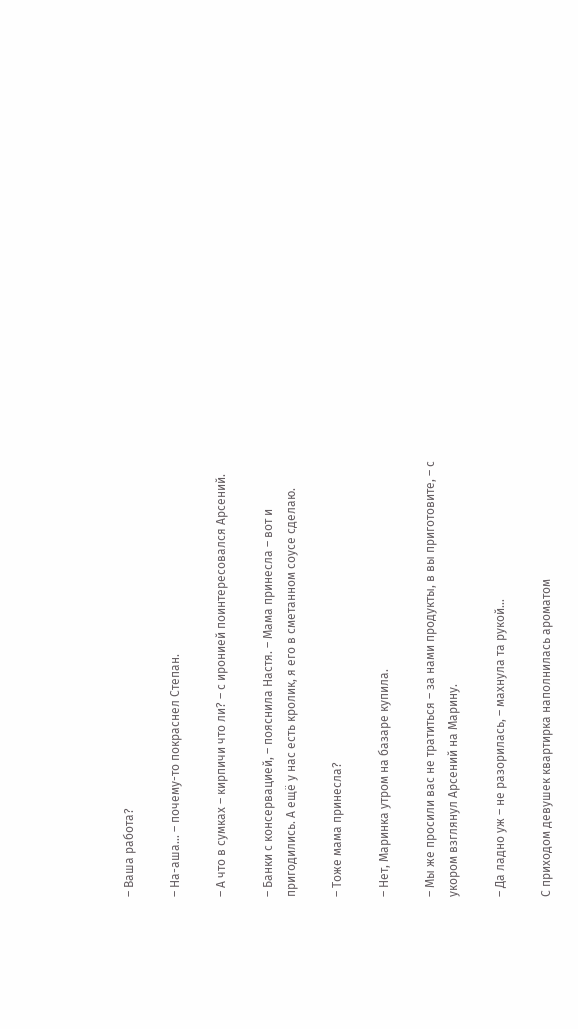– Ваша работа?

– На-аша… – почему-то покраснел Степан.

– А что в сумках – кирпичи что ли? – с иронией поинтересовался Арсений.

– Банки с консервацией, – пояснила Настя. – Мама принесла – вот и пригодились. А ещё у нас есть кролик, я его в сметанном соусе сделаю.

– Тоже мама принесла?

– Нет, Маринка утром на базаре купила.

– Мы же просили вас не тратиться – за нами продукты, в вы приготовите, – с укором взглянул Арсений на Марину.

– Да ладно уж – не разорилась, – махнула та рукой…

С приходом девушек квартирка наполнилась ароматом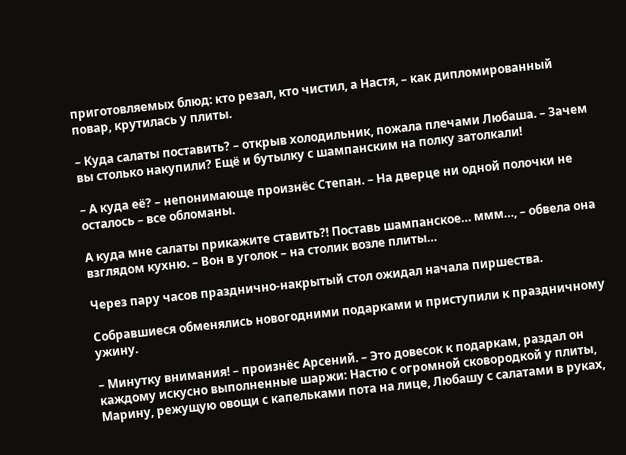приготовляемых блюд: кто резал, кто чистил, а Настя, – как дипломированный повар, крутилась у плиты.

– Куда салаты поставить? – открыв холодильник, пожала плечами Любаша. – Зачем вы столько накупили? Ещё и бутылку с шампанским на полку затолкали!

– А куда её? – непонимающе произнёс Степан. – На дверце ни одной полочки не осталось – все обломаны.

А куда мне салаты прикажите ставить?! Поставь шампанское… ммм…, – обвела она взглядом кухню. – Вон в уголок – на столик возле плиты…

Через пару часов празднично-накрытый стол ожидал начала пиршества.

Собравшиеся обменялись новогодними подарками и приступили к праздничному ужину.

– Минутку внимания! – произнёс Арсений. – Это довесок к подаркам, раздал он каждому искусно выполненные шаржи: Настю с огромной сковородкой у плиты, Марину, режущую овощи с капельками пота на лице, Любашу с салатами в руках,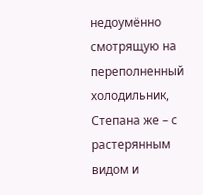недоумённо смотрящую на переполненный холодильник, Степана же – с растерянным видом и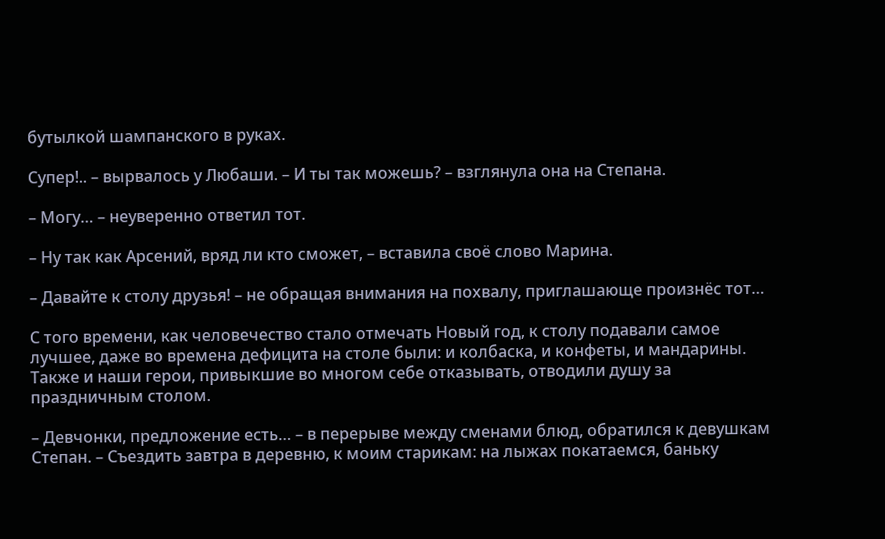бутылкой шампанского в руках.

Супер!.. – вырвалось у Любаши. – И ты так можешь? – взглянула она на Степана.

– Могу… – неуверенно ответил тот.

– Ну так как Арсений, вряд ли кто сможет, – вставила своё слово Марина.

– Давайте к столу друзья! – не обращая внимания на похвалу, приглашающе произнёс тот…

С того времени, как человечество стало отмечать Новый год, к столу подавали самое лучшее, даже во времена дефицита на столе были: и колбаска, и конфеты, и мандарины. Также и наши герои, привыкшие во многом себе отказывать, отводили душу за праздничным столом.

– Девчонки, предложение есть… – в перерыве между сменами блюд, обратился к девушкам Степан. – Съездить завтра в деревню, к моим старикам: на лыжах покатаемся, баньку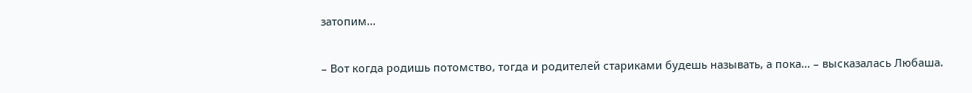затопим…

– Вот когда родишь потомство, тогда и родителей стариками будешь называть, а пока… – высказалась Любаша.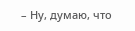– Ну, думаю, что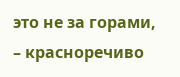это не за горами, – красноречиво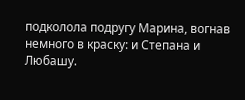подколола подругу Марина, вогнав немного в краску: и Степана и Любашу.